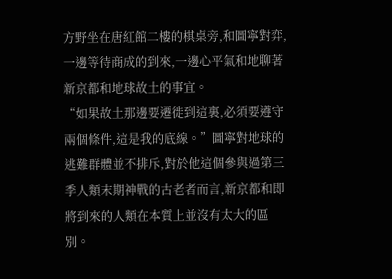方野坐在唐紅館二樓的棋桌旁,和圖寧對弈,一邊等待商成的到來,一邊心平氣和地聊著新京都和地球故土的事宜。
“如果故土那邊要遷徙到這裏,必須要遵守兩個條件,這是我的底線。”圖寧對地球的逃難群體並不排斥,對於他這個參與過第三季人類末期神戰的古老者而言,新京都和即將到來的人類在本質上並沒有太大的區別。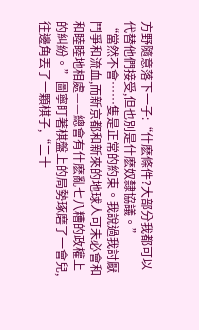方野隨意落下一子:“什麽條件?大部分我都可以代替他們接受,但也別是什麽奴隸協議。”
“當然不會……隻是正常的約束。我說過我討厭鬥爭和流血,而新京都和新來的地球人可未必會和和睦睦地相處——總會有什麽亂七八糟的政權上的糾紛。”圖寧盯著棋盤上的局勢琢磨了一會兒,往邊角丟了一顆棋子,“二十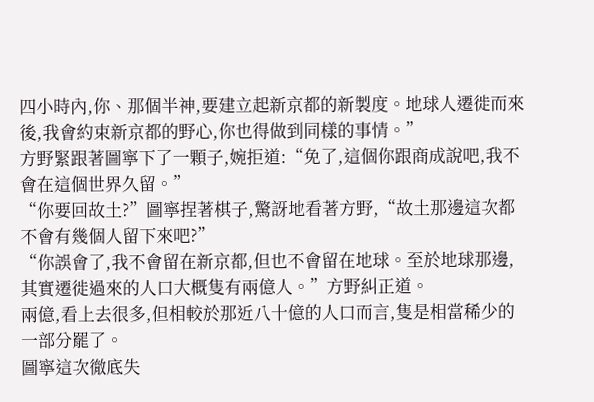四小時內,你、那個半神,要建立起新京都的新製度。地球人遷徙而來後,我會約束新京都的野心,你也得做到同樣的事情。”
方野緊跟著圖寧下了一顆子,婉拒道:“免了,這個你跟商成說吧,我不會在這個世界久留。”
“你要回故土?”圖寧捏著棋子,驚訝地看著方野,“故土那邊這次都不會有幾個人留下來吧?”
“你誤會了,我不會留在新京都,但也不會留在地球。至於地球那邊,其實遷徙過來的人口大概隻有兩億人。”方野糾正道。
兩億,看上去很多,但相較於那近八十億的人口而言,隻是相當稀少的一部分罷了。
圖寧這次徹底失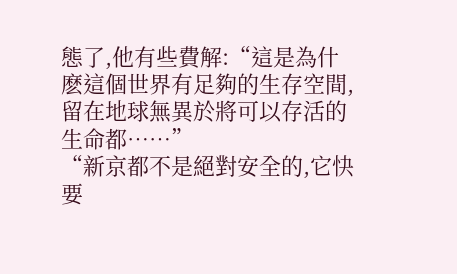態了,他有些費解:“這是為什麽這個世界有足夠的生存空間,留在地球無異於將可以存活的生命都……”
“新京都不是絕對安全的,它快要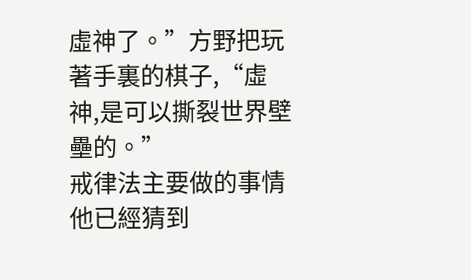虛神了。”方野把玩著手裏的棋子,“虛神,是可以撕裂世界壁壘的。”
戒律法主要做的事情他已經猜到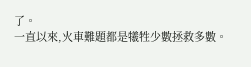了。
一直以來,火車難題都是犧牲少數拯救多數。